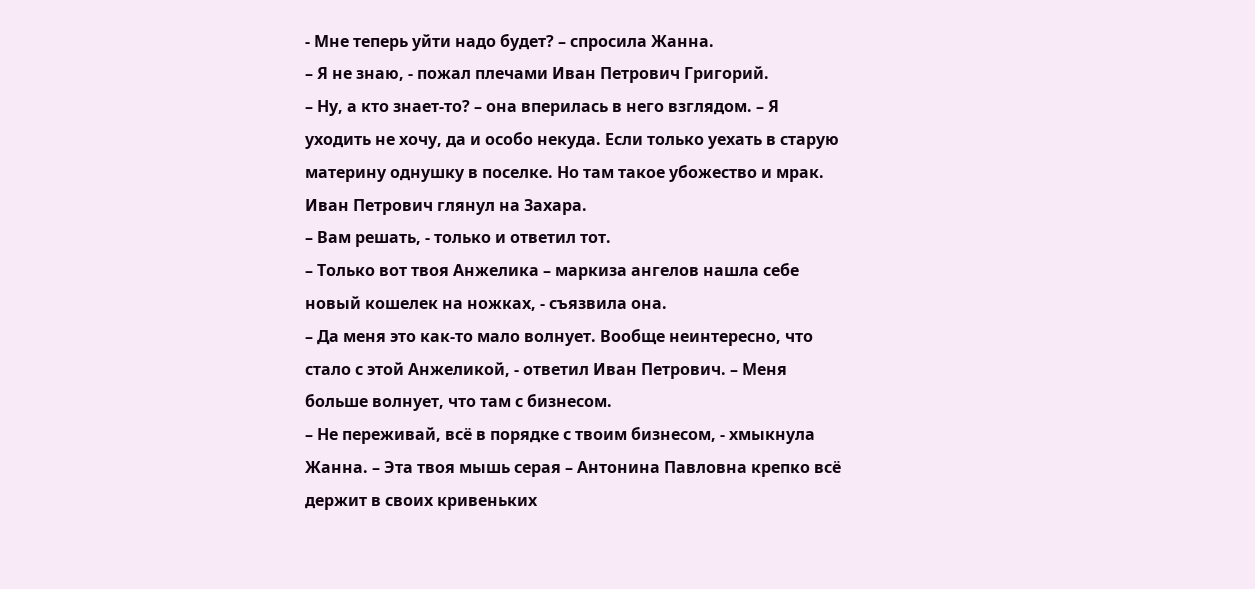- Мне теперь уйти надо будет? – спросила Жанна.
– Я не знаю, - пожал плечами Иван Петрович Григорий.
– Ну, а кто знает-то? – она вперилась в него взглядом. – Я уходить не хочу, да и особо некуда. Если только уехать в старую материну однушку в поселке. Но там такое убожество и мрак.
Иван Петрович глянул на Захара.
– Вам решать, - только и ответил тот.
– Только вот твоя Анжелика – маркиза ангелов нашла себе новый кошелек на ножках, - съязвила она.
– Да меня это как-то мало волнует. Вообще неинтересно, что стало с этой Анжеликой, - ответил Иван Петрович. – Меня больше волнует, что там с бизнесом.
– Не переживай, всё в порядке с твоим бизнесом, - хмыкнула Жанна. – Эта твоя мышь серая – Антонина Павловна крепко всё держит в своих кривеньких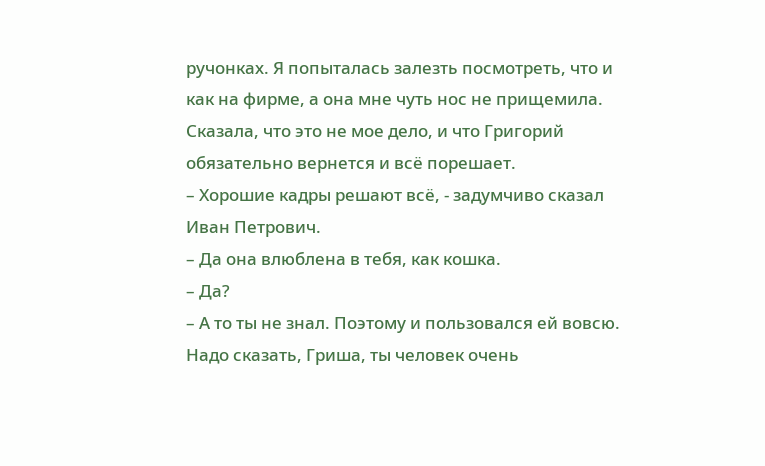ручонках. Я попыталась залезть посмотреть, что и как на фирме, а она мне чуть нос не прищемила. Сказала, что это не мое дело, и что Григорий обязательно вернется и всё порешает.
– Хорошие кадры решают всё, - задумчиво сказал Иван Петрович.
– Да она влюблена в тебя, как кошка.
– Да?
– А то ты не знал. Поэтому и пользовался ей вовсю. Надо сказать, Гриша, ты человек очень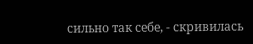сильно так себе, - скривилась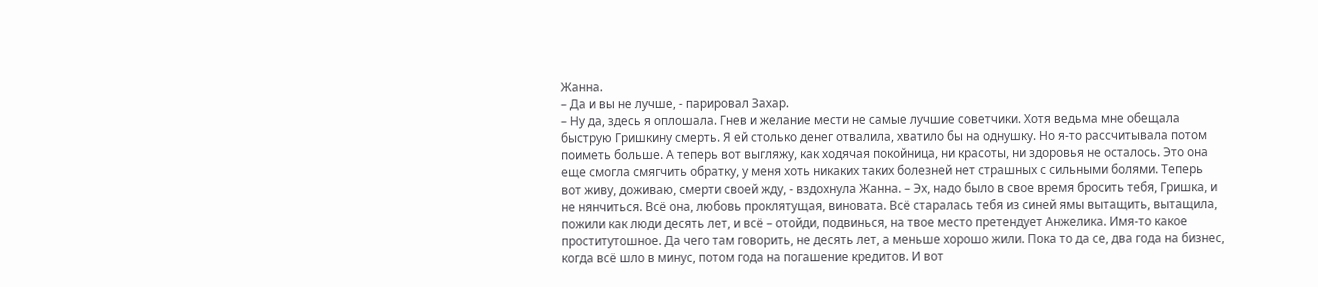Жанна.
– Да и вы не лучше, - парировал Захар.
– Ну да, здесь я оплошала. Гнев и желание мести не самые лучшие советчики. Хотя ведьма мне обещала быструю Гришкину смерть. Я ей столько денег отвалила, хватило бы на однушку. Но я-то рассчитывала потом поиметь больше. А теперь вот выгляжу, как ходячая покойница, ни красоты, ни здоровья не осталось. Это она еще смогла смягчить обратку, у меня хоть никаких таких болезней нет страшных с сильными болями. Теперь вот живу, доживаю, смерти своей жду, - вздохнула Жанна. – Эх, надо было в свое время бросить тебя, Гришка, и не нянчиться. Всё она, любовь проклятущая, виновата. Всё старалась тебя из синей ямы вытащить, вытащила, пожили как люди десять лет, и всё – отойди, подвинься, на твое место претендует Анжелика. Имя-то какое проститутошное. Да чего там говорить, не десять лет, а меньше хорошо жили. Пока то да се, два года на бизнес, когда всё шло в минус, потом года на погашение кредитов. И вот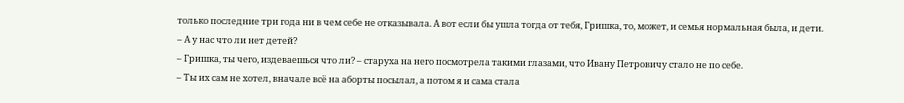только последние три года ни в чем себе не отказывала. А вот если бы ушла тогда от тебя, Гришка, то, может, и семья нормальная была, и дети.
– А у нас что ли нет детей?
– Гришка, ты чего, издеваешься что ли? – старуха на него посмотрела такими глазами, что Ивану Петровичу стало не по себе.
– Ты их сам не хотел, вначале всё на аборты посылал, а потом я и сама стала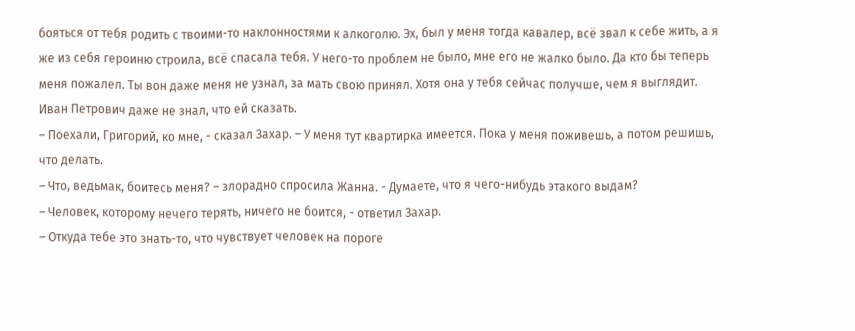бояться от тебя родить с твоими-то наклонностями к алкоголю. Эх, был у меня тогда кавалер, всё звал к себе жить, а я же из себя героиню строила, всё спасала тебя. У него-то проблем не было, мне его не жалко было. Да кто бы теперь меня пожалел. Ты вон даже меня не узнал, за мать свою принял. Хотя она у тебя сейчас получше, чем я выглядит.
Иван Петрович даже не знал, что ей сказать.
– Поехали, Григорий, ко мне, - сказал Захар. – У меня тут квартирка имеется. Пока у меня поживешь, а потом решишь, что делать.
– Что, ведьмак, боитесь меня? – злорадно спросила Жанна. - Думаете, что я чего-нибудь этакого выдам?
– Человек, которому нечего терять, ничего не боится, - ответил Захар.
– Откуда тебе это знать-то, что чувствует человек на пороге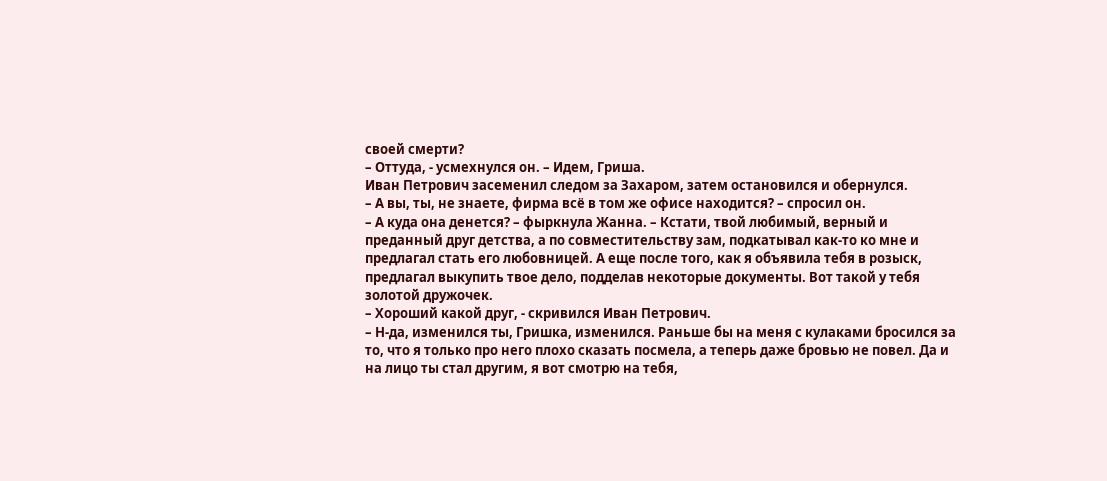своей смерти?
– Оттуда, - усмехнулся он. – Идем, Гриша.
Иван Петрович засеменил следом за Захаром, затем остановился и обернулся.
– А вы, ты, не знаете, фирма всё в том же офисе находится? – спросил он.
– А куда она денется? – фыркнула Жанна. – Кстати, твой любимый, верный и преданный друг детства, а по совместительству зам, подкатывал как-то ко мне и предлагал стать его любовницей. А еще после того, как я объявила тебя в розыск, предлагал выкупить твое дело, подделав некоторые документы. Вот такой у тебя золотой дружочек.
– Хороший какой друг, - скривился Иван Петрович.
– Н-да, изменился ты, Гришка, изменился. Раньше бы на меня с кулаками бросился за то, что я только про него плохо сказать посмела, а теперь даже бровью не повел. Да и на лицо ты стал другим, я вот смотрю на тебя,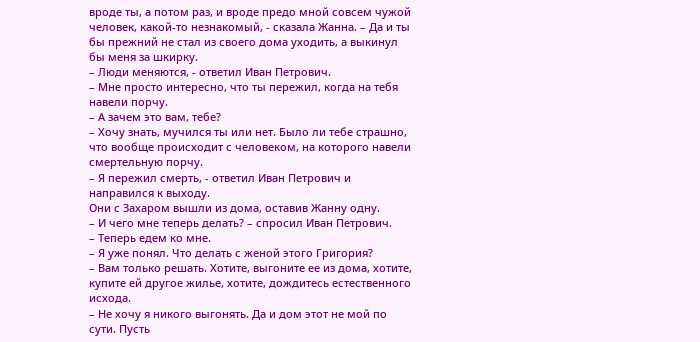вроде ты, а потом раз, и вроде предо мной совсем чужой человек, какой-то незнакомый, - сказала Жанна. – Да и ты бы прежний не стал из своего дома уходить, а выкинул бы меня за шкирку.
– Люди меняются, - ответил Иван Петрович.
– Мне просто интересно, что ты пережил, когда на тебя навели порчу.
– А зачем это вам, тебе?
– Хочу знать, мучился ты или нет. Было ли тебе страшно, что вообще происходит с человеком, на которого навели смертельную порчу.
– Я пережил смерть, - ответил Иван Петрович и направился к выходу.
Они с Захаром вышли из дома, оставив Жанну одну.
– И чего мне теперь делать? – спросил Иван Петрович.
– Теперь едем ко мне.
– Я уже понял. Что делать с женой этого Григория?
– Вам только решать. Хотите, выгоните ее из дома, хотите, купите ей другое жилье, хотите, дождитесь естественного исхода.
– Не хочу я никого выгонять. Да и дом этот не мой по сути. Пусть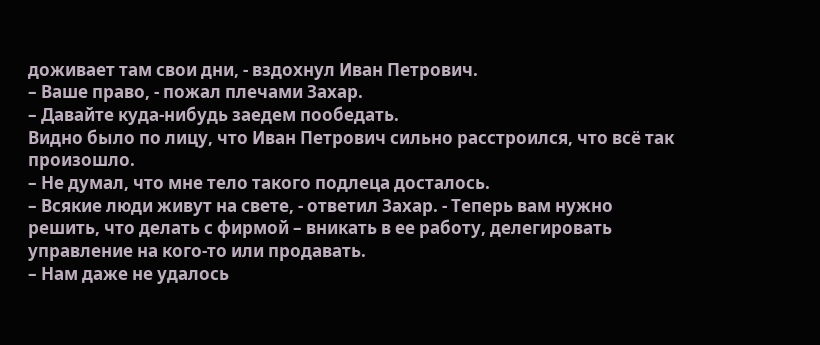доживает там свои дни, - вздохнул Иван Петрович.
– Ваше право, - пожал плечами Захар.
– Давайте куда-нибудь заедем пообедать.
Видно было по лицу, что Иван Петрович сильно расстроился, что всё так произошло.
– Не думал, что мне тело такого подлеца досталось.
– Всякие люди живут на свете, - ответил Захар. - Теперь вам нужно решить, что делать с фирмой – вникать в ее работу, делегировать управление на кого-то или продавать.
– Нам даже не удалось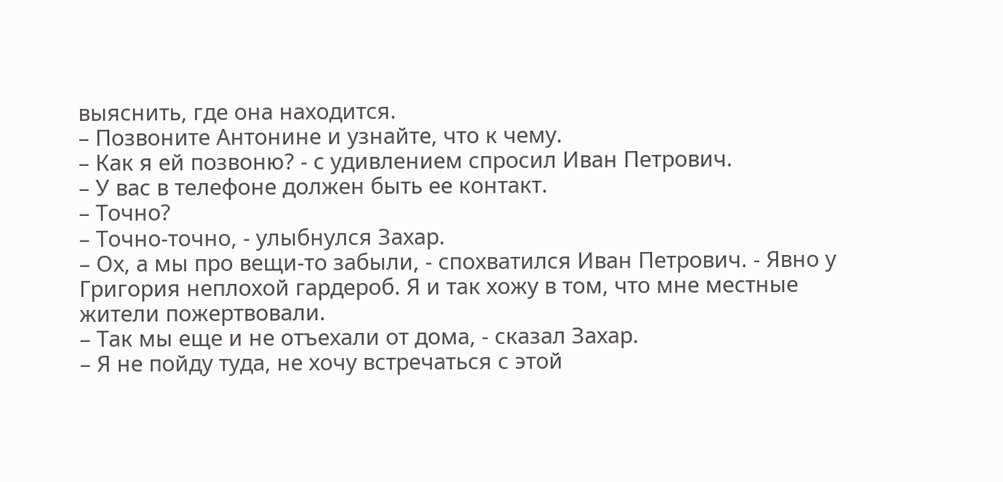выяснить, где она находится.
– Позвоните Антонине и узнайте, что к чему.
– Как я ей позвоню? - с удивлением спросил Иван Петрович.
– У вас в телефоне должен быть ее контакт.
– Точно?
– Точно-точно, - улыбнулся Захар.
– Ох, а мы про вещи-то забыли, - спохватился Иван Петрович. - Явно у Григория неплохой гардероб. Я и так хожу в том, что мне местные жители пожертвовали.
– Так мы еще и не отъехали от дома, - сказал Захар.
– Я не пойду туда, не хочу встречаться с этой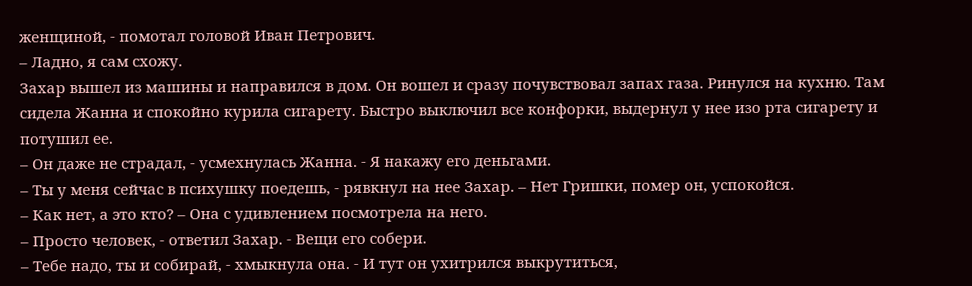женщиной, - помотал головой Иван Петрович.
– Ладно, я сам схожу.
Захар вышел из машины и направился в дом. Он вошел и сразу почувствовал запах газа. Ринулся на кухню. Там сидела Жанна и спокойно курила сигарету. Быстро выключил все конфорки, выдернул у нее изо рта сигарету и потушил ее.
– Он даже не страдал, - усмехнулась Жанна. - Я накажу его деньгами.
– Ты у меня сейчас в психушку поедешь, - рявкнул на нее Захар. – Нет Гришки, помер он, успокойся.
– Как нет, а это кто? – Она с удивлением посмотрела на него.
– Просто человек, - ответил Захар. - Вещи его собери.
– Тебе надо, ты и собирай, - хмыкнула она. - И тут он ухитрился выкрутиться,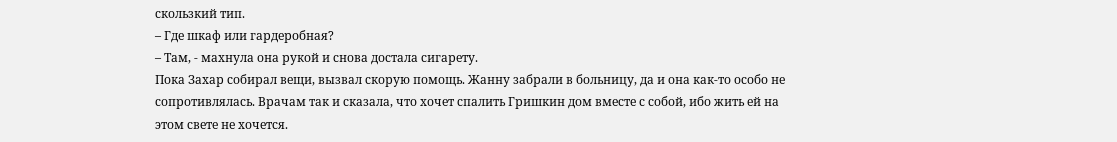скользкий тип.
– Где шкаф или гардеробная?
– Там, - махнула она рукой и снова достала сигарету.
Пока Захар собирал вещи, вызвал скорую помощь. Жанну забрали в больницу, да и она как-то особо не сопротивлялась. Врачам так и сказала, что хочет спалить Гришкин дом вместе с собой, ибо жить ей на этом свете не хочется.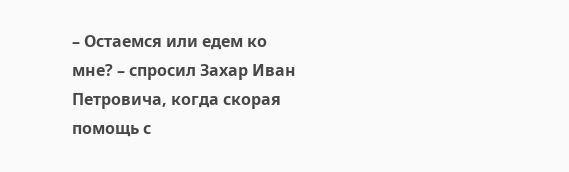– Остаемся или едем ко мне? – спросил Захар Иван Петровича, когда скорая помощь с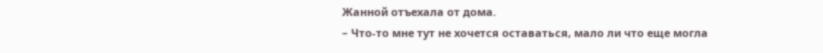Жанной отъехала от дома.
– Что-то мне тут не хочется оставаться, мало ли что еще могла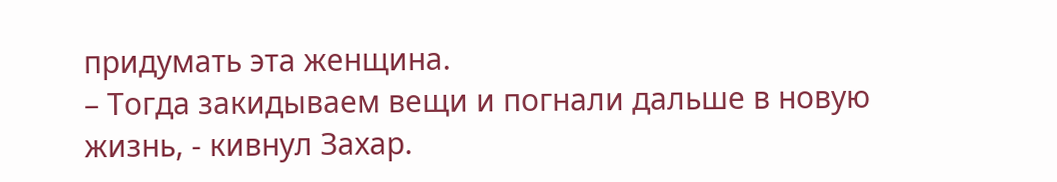придумать эта женщина.
– Тогда закидываем вещи и погнали дальше в новую жизнь, - кивнул Захар.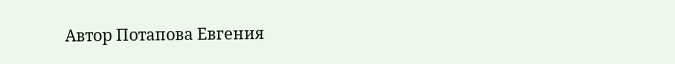Автор Потапова Евгения